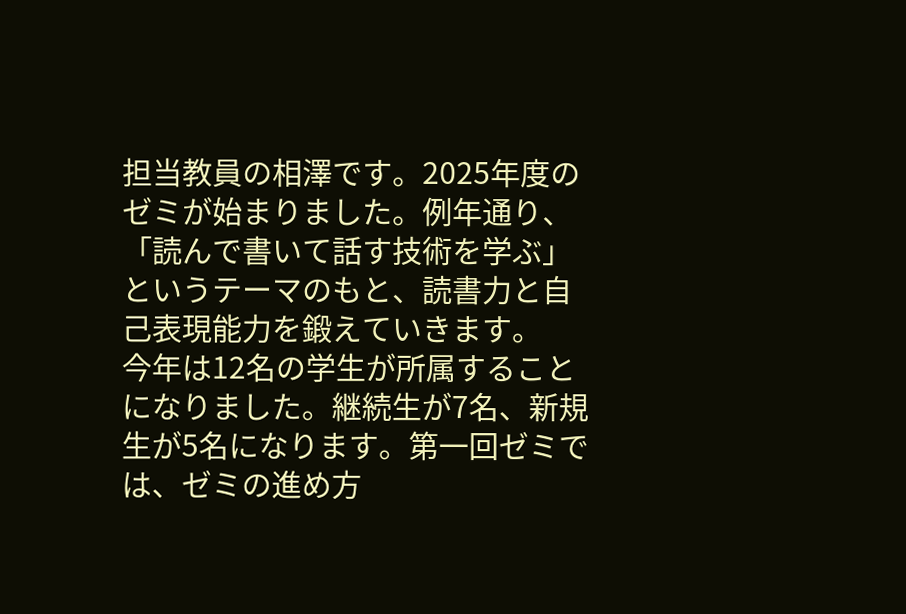担当教員の相澤です。2025年度のゼミが始まりました。例年通り、「読んで書いて話す技術を学ぶ」というテーマのもと、読書力と自己表現能力を鍛えていきます。
今年は12名の学生が所属することになりました。継続生が7名、新規生が5名になります。第一回ゼミでは、ゼミの進め方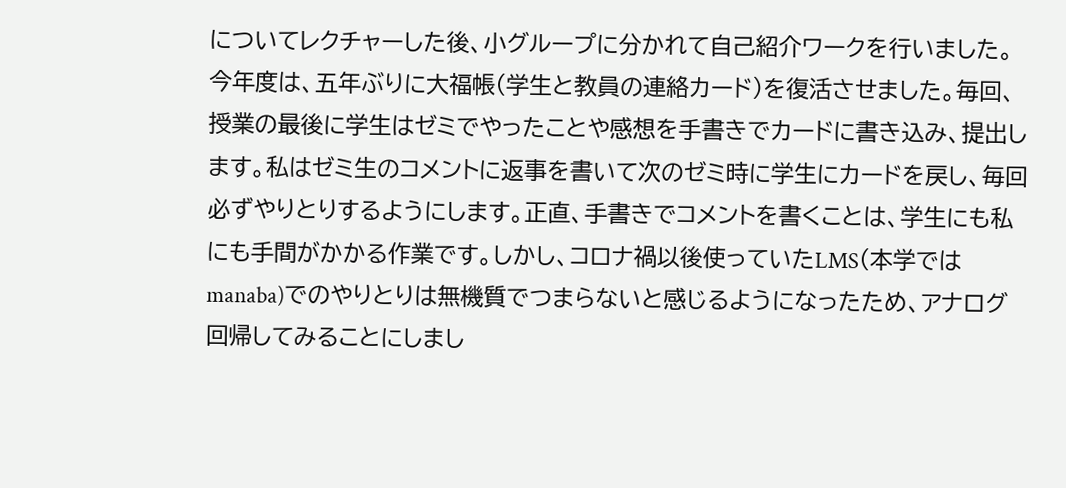についてレクチャーした後、小グループに分かれて自己紹介ワークを行いました。
今年度は、五年ぶりに大福帳(学生と教員の連絡カード)を復活させました。毎回、授業の最後に学生はゼミでやったことや感想を手書きでカードに書き込み、提出します。私はゼミ生のコメントに返事を書いて次のゼミ時に学生にカードを戻し、毎回必ずやりとりするようにします。正直、手書きでコメントを書くことは、学生にも私にも手間がかかる作業です。しかし、コロナ禍以後使っていたLMS(本学ではmanaba)でのやりとりは無機質でつまらないと感じるようになったため、アナログ回帰してみることにしまし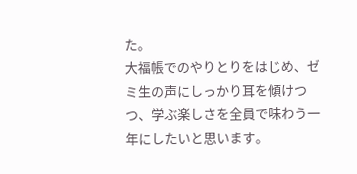た。
大福帳でのやりとりをはじめ、ゼミ生の声にしっかり耳を傾けつつ、学ぶ楽しさを全員で味わう一年にしたいと思います。